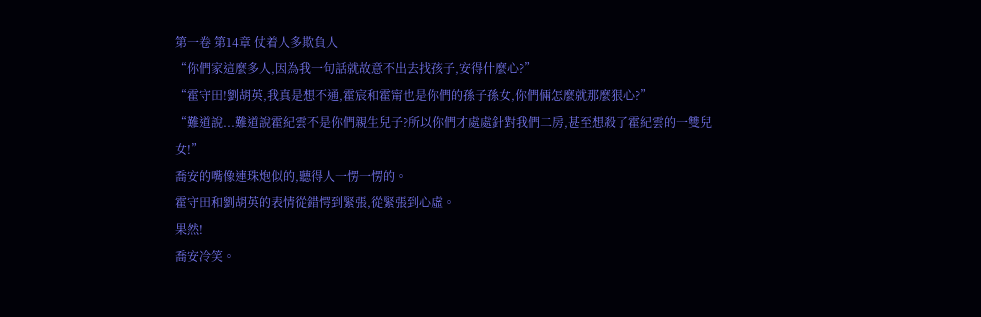第一卷 第14章 仗着人多欺負人
“你們家這麼多人,因為我一句話就故意不出去找孩子,安得什麼心?”
“霍守田!劉胡英,我真是想不通,霍宸和霍甯也是你們的孫子孫女,你們倆怎麼就那麼狠心?”
“難道說...難道說霍紀雲不是你們親生兒子?所以你們才處處針對我們二房,甚至想殺了霍紀雲的一雙兒女!”
喬安的嘴像連珠炮似的,聽得人一愣一愣的。
霍守田和劉胡英的表情從錯愕到緊張,從緊張到心虛。
果然!
喬安冷笑。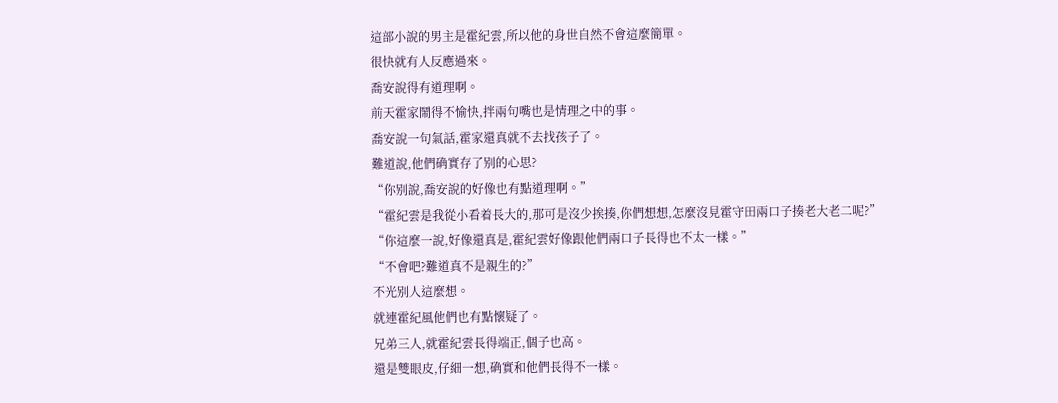這部小說的男主是霍紀雲,所以他的身世自然不會這麼簡單。
很快就有人反應過來。
喬安說得有道理啊。
前天霍家鬧得不愉快,拌兩句嘴也是情理之中的事。
喬安說一句氣話,霍家還真就不去找孩子了。
難道說,他們确實存了别的心思?
“你别說,喬安說的好像也有點道理啊。”
“霍紀雲是我從小看着長大的,那可是沒少挨揍,你們想想,怎麼沒見霍守田兩口子揍老大老二呢?”
“你這麼一說,好像還真是,霍紀雲好像跟他們兩口子長得也不太一樣。”
“不會吧?難道真不是親生的?”
不光别人這麼想。
就連霍紀風他們也有點懷疑了。
兄弟三人,就霍紀雲長得端正,個子也高。
還是雙眼皮,仔細一想,确實和他們長得不一樣。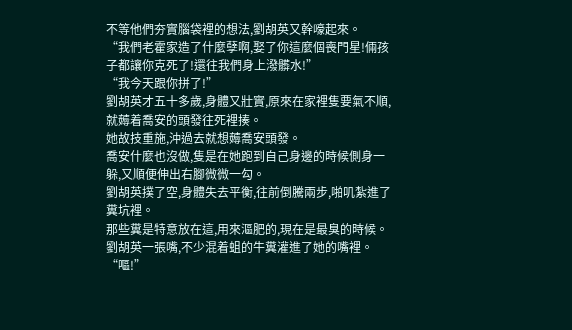不等他們夯實腦袋裡的想法,劉胡英又幹嚎起來。
“我們老霍家造了什麼孽啊,娶了你這麼個喪門星!倆孩子都讓你克死了!還往我們身上潑髒水!”
“我今天跟你拼了!”
劉胡英才五十多歲,身體又壯實,原來在家裡隻要氣不順,就薅着喬安的頭發往死裡揍。
她故技重施,沖過去就想薅喬安頭發。
喬安什麼也沒做,隻是在她跑到自己身邊的時候側身一躲,又順便伸出右腳微微一勾。
劉胡英撲了空,身體失去平衡,往前倒騰兩步,啪叽紮進了糞坑裡。
那些糞是特意放在這,用來漚肥的,現在是最臭的時候。
劉胡英一張嘴,不少混着蛆的牛糞灌進了她的嘴裡。
“嘔!”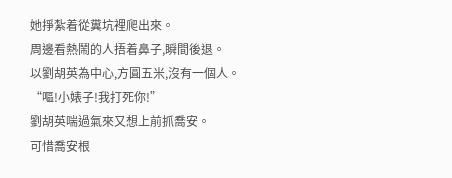她掙紮着從糞坑裡爬出來。
周邊看熱鬧的人捂着鼻子,瞬間後退。
以劉胡英為中心,方圓五米,沒有一個人。
“嘔!小婊子!我打死你!”
劉胡英喘過氣來又想上前抓喬安。
可惜喬安根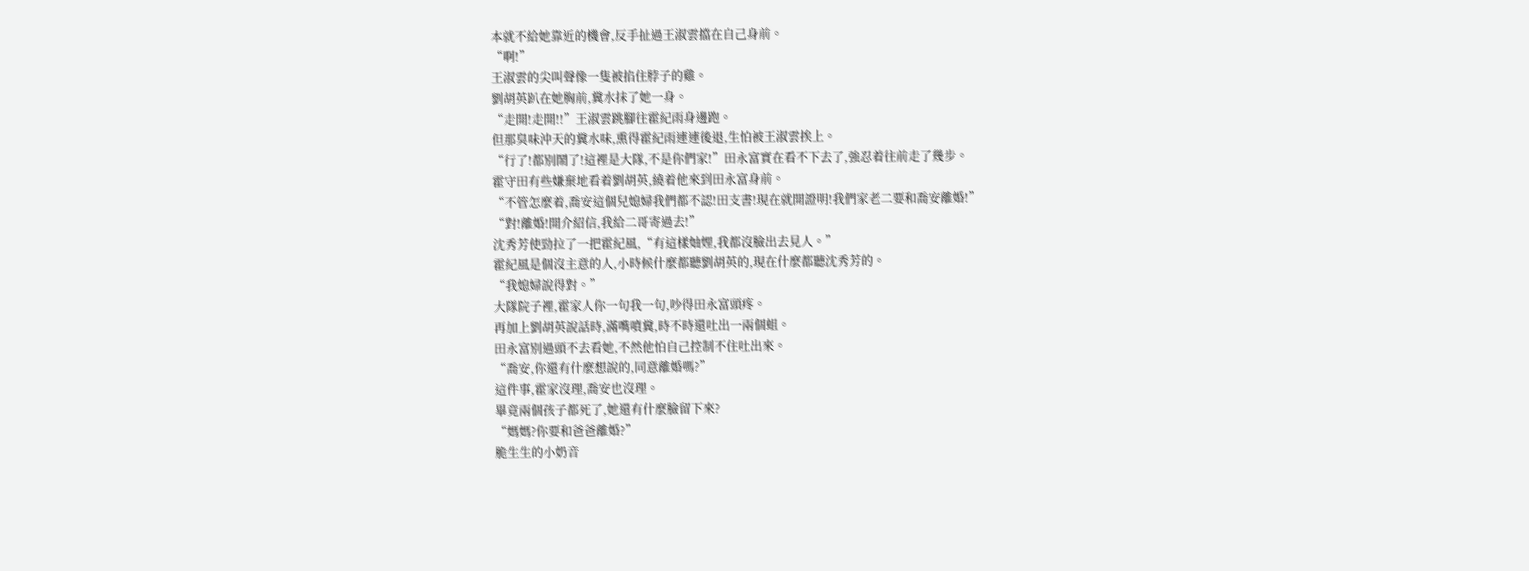本就不給她靠近的機會,反手扯過王淑雲擋在自己身前。
“啊!”
王淑雲的尖叫聲像一隻被掐住脖子的雞。
劉胡英趴在她胸前,糞水抹了她一身。
“走開!走開!!”王淑雲跳腳往霍紀雨身邊跑。
但那臭味沖天的糞水味,熏得霍紀雨連連後退,生怕被王淑雲挨上。
“行了!都别鬧了!這裡是大隊,不是你們家!”田永富實在看不下去了,強忍着往前走了幾步。
霍守田有些嫌棄地看着劉胡英,繞着他來到田永富身前。
“不管怎麼着,喬安這個兒媳婦我們都不認!田支書!現在就開證明!我們家老二要和喬安離婚!”
“對!離婚!開介紹信,我給二哥寄過去!”
沈秀芳使勁拉了一把霍紀風,“有這樣妯娌,我都沒臉出去見人。”
霍紀風是個沒主意的人,小時候什麼都聽劉胡英的,現在什麼都聽沈秀芳的。
“我媳婦說得對。”
大隊院子裡,霍家人你一句我一句,吵得田永富頭疼。
再加上劉胡英說話時,滿嘴噴糞,時不時還吐出一兩個蛆。
田永富别過頭不去看她,不然他怕自己控制不住吐出來。
“喬安,你還有什麼想說的,同意離婚嗎?”
這件事,霍家沒理,喬安也沒理。
畢竟兩個孩子都死了,她還有什麼臉留下來?
“媽媽?你要和爸爸離婚?”
脆生生的小奶音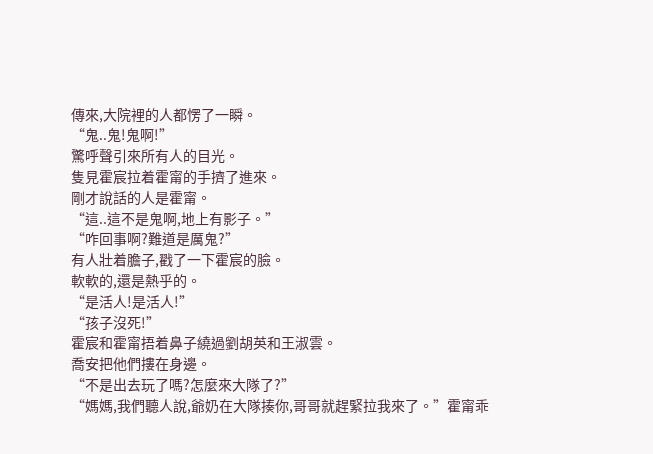傳來,大院裡的人都愣了一瞬。
“鬼..鬼!鬼啊!”
驚呼聲引來所有人的目光。
隻見霍宸拉着霍甯的手擠了進來。
剛才說話的人是霍甯。
“這..這不是鬼啊,地上有影子。”
“咋回事啊?難道是厲鬼?”
有人壯着膽子,戳了一下霍宸的臉。
軟軟的,還是熱乎的。
“是活人!是活人!”
“孩子沒死!”
霍宸和霍甯捂着鼻子繞過劉胡英和王淑雲。
喬安把他們摟在身邊。
“不是出去玩了嗎?怎麼來大隊了?”
“媽媽,我們聽人說,爺奶在大隊揍你,哥哥就趕緊拉我來了。”霍甯乖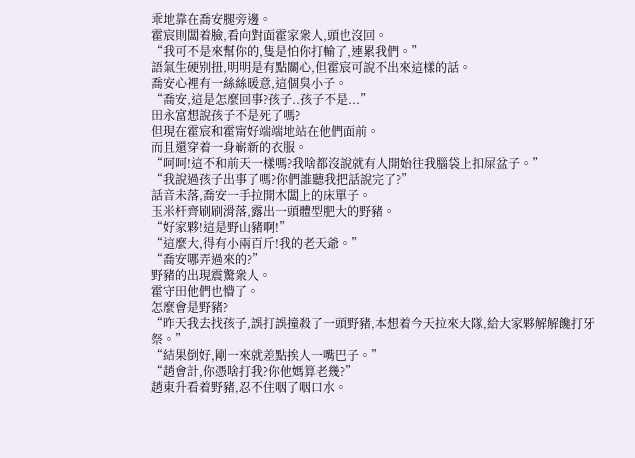乖地靠在喬安腿旁邊。
霍宸則闆着臉,看向對面霍家衆人,頭也沒回。
“我可不是來幫你的,隻是怕你打輸了,連累我們。”
語氣生硬别扭,明明是有點關心,但霍宸可說不出來這樣的話。
喬安心裡有一絲絲暖意,這個臭小子。
“喬安,這是怎麼回事?孩子..孩子不是...”
田永富想說孩子不是死了嗎?
但現在霍宸和霍甯好端端地站在他們面前。
而且還穿着一身嶄新的衣服。
“呵呵!這不和前天一樣嗎?我啥都沒說就有人開始往我腦袋上扣屎盆子。”
“我說過孩子出事了嗎?你們誰聽我把話說完了?”
話音未落,喬安一手拉開木闆上的床單子。
玉米杆齊刷刷滑落,露出一頭體型肥大的野豬。
“好家夥!這是野山豬啊!”
“這麼大,得有小兩百斤!我的老天爺。”
“喬安哪弄過來的?”
野豬的出現震驚衆人。
霍守田他們也懵了。
怎麼會是野豬?
“昨天我去找孩子,誤打誤撞殺了一頭野豬,本想着今天拉來大隊,給大家夥解解饞打牙祭。”
“結果倒好,剛一來就差點挨人一嘴巴子。”
“趙會計,你憑啥打我?你他媽算老幾?”
趙東升看着野豬,忍不住咽了咽口水。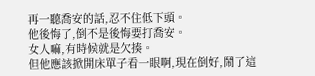再一聽喬安的話,忍不住低下頭。
他後悔了,倒不是後悔要打喬安。
女人嘛,有時候就是欠揍。
但他應該掀開床單子看一眼啊,現在倒好,鬧了這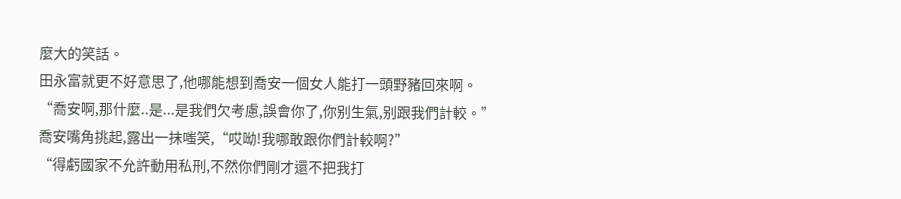麼大的笑話。
田永富就更不好意思了,他哪能想到喬安一個女人能打一頭野豬回來啊。
“喬安啊,那什麼..是...是我們欠考慮,誤會你了,你别生氣,别跟我們計較。”
喬安嘴角挑起,露出一抹嗤笑,“哎呦!我哪敢跟你們計較啊?”
“得虧國家不允許動用私刑,不然你們剛才還不把我打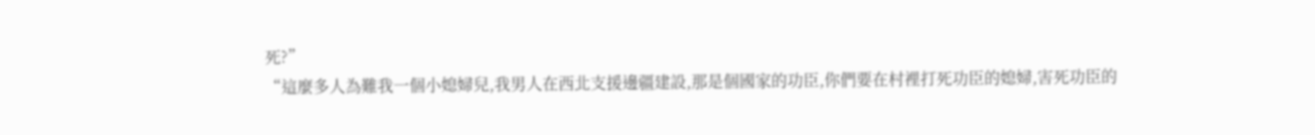死?”
“這麼多人為難我一個小媳婦兒,我男人在西北支援邊疆建設,那是個國家的功臣,你們要在村裡打死功臣的媳婦,害死功臣的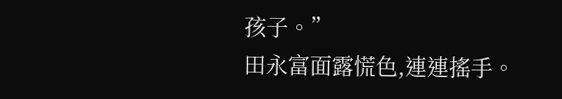孩子。”
田永富面露慌色,連連搖手。